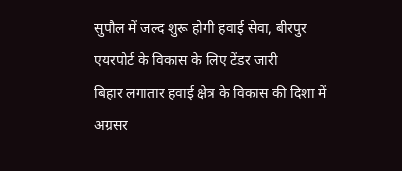सुपौल में जल्द शुरू होगी हवाई सेवा, बीरपुर एयरपोर्ट के विकास के लिए टेंडर जारी
बिहार लगातार हवाई क्षेत्र के विकास की दिशा में अग्रसर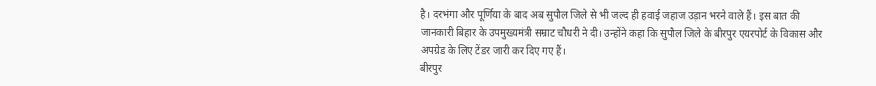है। दरभंगा और पूर्णिया के बाद अब सुपौल जिले से भी जल्द ही हवाई जहाज उड़ान भरने वाले हैं। इस बात की जानकारी बिहार के उपमुख्यमंत्री सम्राट चौधरी ने दी। उन्होंने कहा कि सुपौल जिले के बीरपुर एयरपोर्ट के विकास और अपग्रेड के लिए टेंडर जारी कर दिए गए हैं।
बीरपुर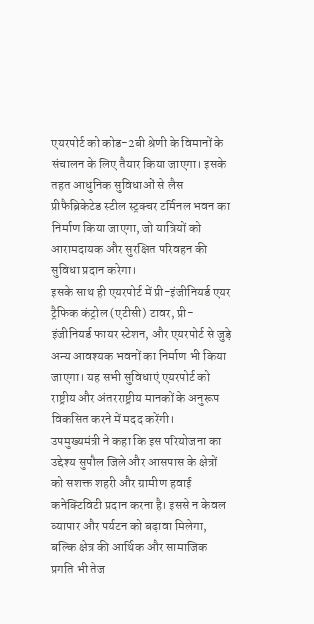एयरपोर्ट को कोड-2बी श्रेणी के विमानों के संचालन के लिए तैयार किया जाएगा। इसके तहत आधुनिक सुविधाओं से लैस प्रीफैब्रिकेटेड स्टील स्ट्रक्चर टर्मिनल भवन का निर्माण किया जाएगा, जो यात्रियों को आरामदायक और सुरक्षित परिवहन की सुविधा प्रदान करेगा।
इसके साथ ही एयरपोर्ट में प्री-इंजीनियर्ड एयर ट्रैफिक कंट्रोल (एटीसी) टावर, प्री-इंजीनियर्ड फायर स्टेशन, और एयरपोर्ट से जुड़े अन्य आवश्यक भवनों का निर्माण भी किया जाएगा। यह सभी सुविधाएं एयरपोर्ट को राष्ट्रीय और अंतरराष्ट्रीय मानकों के अनुरूप विकसित करने में मदद करेंगी।
उपमुख्यमंत्री ने कहा कि इस परियोजना का उद्देश्य सुपौल जिले और आसपास के क्षेत्रों को सशक्त शहरी और ग्रामीण हवाई कनेक्टिविटी प्रदान करना है। इससे न केवल व्यापार और पर्यटन को बढ़ावा मिलेगा, बल्कि क्षेत्र की आर्थिक और सामाजिक प्रगति भी तेज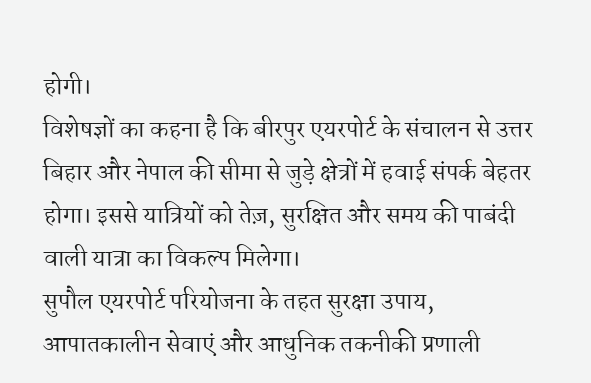होगी।
विशेषज्ञों का कहना है कि बीरपुर एयरपोर्ट के संचालन से उत्तर बिहार और नेपाल की सीमा से जुड़े क्षेत्रों में हवाई संपर्क बेहतर होगा। इससे यात्रियों को तेज़, सुरक्षित और समय की पाबंदी वाली यात्रा का विकल्प मिलेगा।
सुपौल एयरपोर्ट परियोजना के तहत सुरक्षा उपाय, आपातकालीन सेवाएं और आधुनिक तकनीकी प्रणाली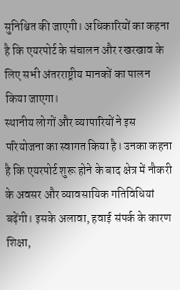सुनिश्चित की जाएगी। अधिकारियों का कहना है कि एयरपोर्ट के संचालन और रखरखाव के लिए सभी अंतरराष्ट्रीय मानकों का पालन किया जाएगा।
स्थानीय लोगों और व्यापारियों ने इस परियोजना का स्वागत किया है। उनका कहना है कि एयरपोर्ट शुरू होने के बाद क्षेत्र में नौकरी के अवसर और व्यावसायिक गतिविधियां बढ़ेंगी। इसके अलावा, हवाई संपर्क के कारण शिक्षा,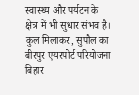स्वास्थ्य और पर्यटन के क्षेत्र में भी सुधार संभव है।
कुल मिलाकर, सुपौल का बीरपुर एयरपोर्ट परियोजना बिहार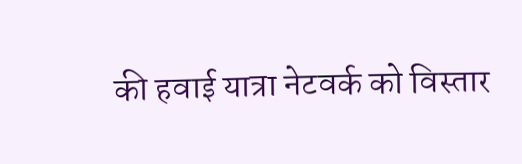की हवाई यात्रा नेटवर्क को विस्तार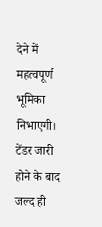देने में महत्वपूर्ण भूमिका निभाएगी। टेंडर जारी होने के बाद जल्द ही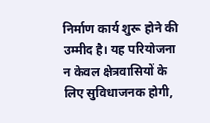निर्माण कार्य शुरू होने की उम्मीद है। यह परियोजना न केवल क्षेत्रवासियों के लिए सुविधाजनक होगी,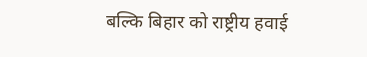बल्कि बिहार को राष्ट्रीय हवाई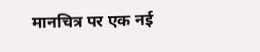मानचित्र पर एक नई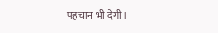पहचान भी देगी।